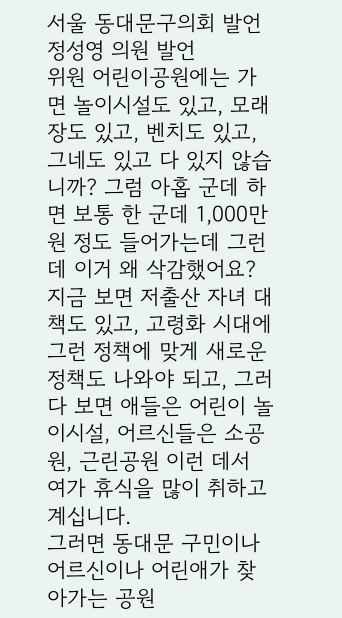서울 동대문구의회 발언
정성영 의원 발언
위원 어린이공원에는 가면 놀이시설도 있고, 모래장도 있고, 벤치도 있고, 그네도 있고 다 있지 않습니까? 그럼 아홉 군데 하면 보통 한 군데 1,000만원 정도 들어가는데 그런데 이거 왜 삭감했어요? 지금 보면 저출산 자녀 대책도 있고, 고령화 시대에 그런 정책에 맞게 새로운 정책도 나와야 되고, 그러다 보면 애들은 어린이 놀이시설, 어르신들은 소공원, 근린공원 이런 데서 여가 휴식을 많이 취하고 계십니다.
그러면 동대문 구민이나 어르신이나 어린애가 찾아가는 공원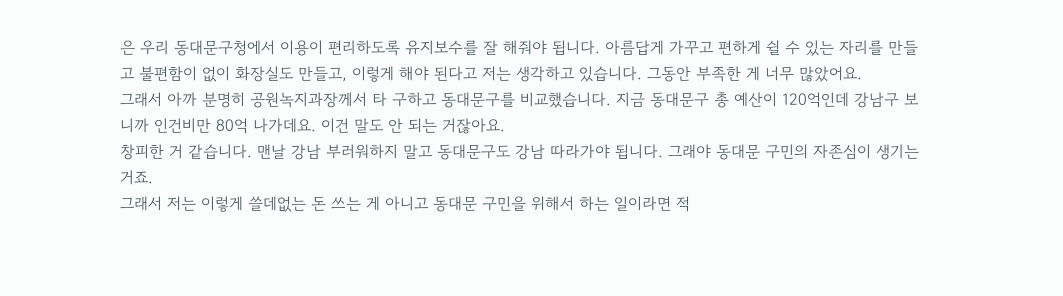은 우리 동대문구청에서 이용이 편리하도록 유지보수를 잘 해줘야 됩니다. 아름답게 가꾸고 편하게 쉴 수 있는 자리를 만들고 불편함이 없이 화장실도 만들고, 이렇게 해야 된다고 저는 생각하고 있습니다. 그동안 부족한 게 너무 많았어요.
그래서 아까 분명히 공원녹지과장께서 타 구하고 동대문구를 비교했습니다. 지금 동대문구 총 예산이 120억인데 강남구 보니까 인건비만 80억 나가데요. 이건 말도 안 되는 거잖아요.
창피한 거 같습니다. 맨날 강남 부러워하지 말고 동대문구도 강남 따라가야 됩니다. 그래야 동대문 구민의 자존심이 생기는 거죠.
그래서 저는 이렇게 쓸데없는 돈 쓰는 게 아니고 동대문 구민을 위해서 하는 일이라면 적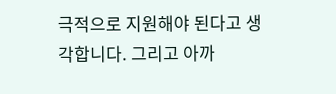극적으로 지원해야 된다고 생각합니다. 그리고 아까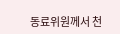동료위원께서 천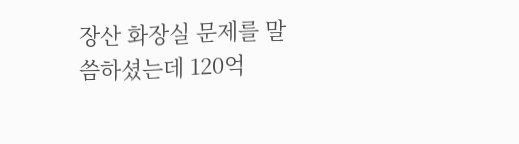장산 화장실 문제를 말씀하셨는데 120억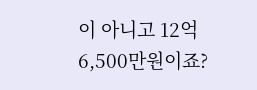이 아니고 12억 6,500만원이죠?